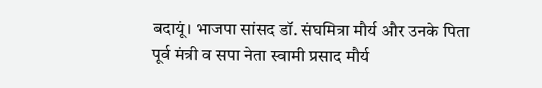बदायूं। भाजपा सांसद डॉ. संघमित्रा मौर्य और उनके पिता पूर्व मंत्री व सपा नेता स्वामी प्रसाद मौर्य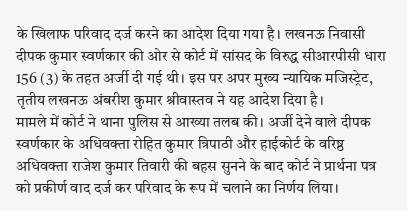के खिलाफ परिवाद दर्ज करने का आदेश दिया गया है। लखनऊ निवासी दीपक कुमार स्वर्णकार की ओर से कोर्ट में सांसद के विरुद्ध सीआरपीसी धारा 156 (3) के तहत अर्जी दी गई थी। इस पर अपर मुख्य न्यायिक मजिस्ट्रेट, तृतीय लखनऊ अंबरीश कुमार श्रीवास्तव ने यह आदेश दिया है।
मामले में कोर्ट ने थाना पुलिस से आख्या तलब की। अर्जी देने वाले दीपक स्वर्णकार के अधिवक्ता रोहित कुमार त्रिपाठी और हाईकोर्ट के वरिष्ठ अधिवक्ता राजेश कुमार तिवारी की बहस सुनने के बाद कोर्ट ने प्रार्थना पत्र को प्रकीर्ण वाद दर्ज कर परिवाद के रूप में चलाने का निर्णय लिया।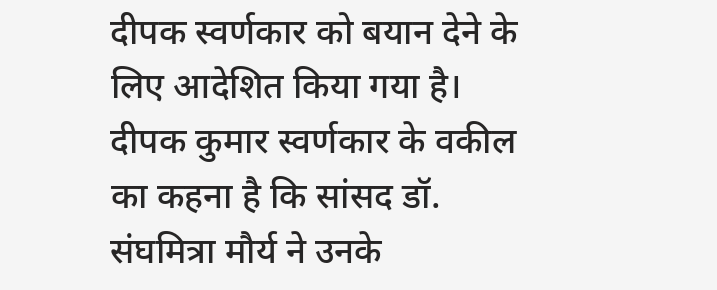दीपक स्वर्णकार को बयान देने के लिए आदेशित किया गया है।
दीपक कुमार स्वर्णकार के वकील का कहना है कि सांसद डॉ. संघमित्रा मौर्य ने उनके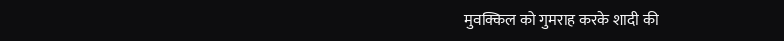मुवक्किल को गुमराह करके शादी की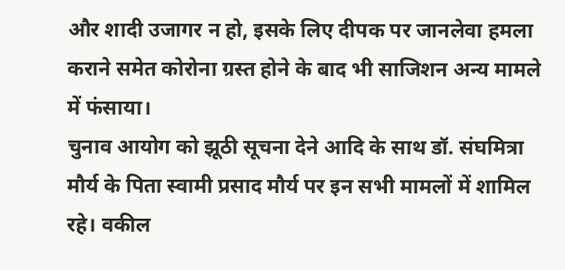और शादी उजागर न हो, इसके लिए दीपक पर जानलेवा हमला कराने समेत कोरोना ग्रस्त होने के बाद भी साजिशन अन्य मामले में फंसाया।
चुनाव आयोग को झूठी सूचना देने आदि के साथ डॉ. संघमित्रा मौर्य के पिता स्वामी प्रसाद मौर्य पर इन सभी मामलों में शामिल रहे। वकील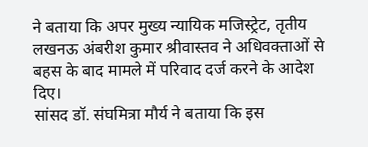ने बताया कि अपर मुख्य न्यायिक मजिस्ट्रेट, तृतीय लखनऊ अंबरीश कुमार श्रीवास्तव ने अधिवक्ताओं से बहस के बाद मामले में परिवाद दर्ज करने के आदेश दिए।
सांसद डॉ. संघमित्रा मौर्य ने बताया कि इस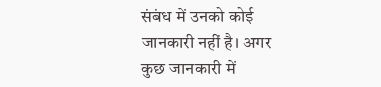संबंध में उनको कोई जानकारी नहीं है। अगर कुछ जानकारी में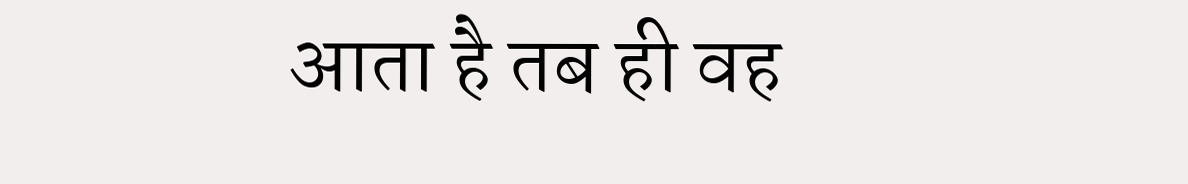आता है तब ही वह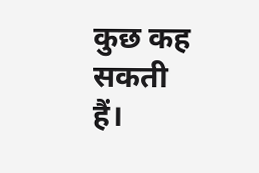कुछ कह सकती हैं।